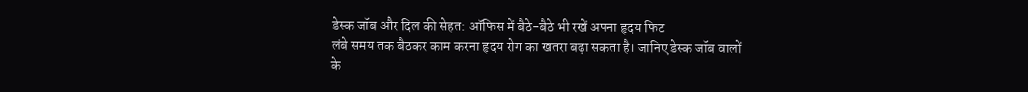डेस्क जॉब और दिल की सेहत: ऑफिस में बैठे-बैठे भी रखें अपना हृदय फिट
लंबे समय तक बैठकर काम करना हृदय रोग का खतरा बढ़ा सकता है। जानिए डेस्क जॉब वालों के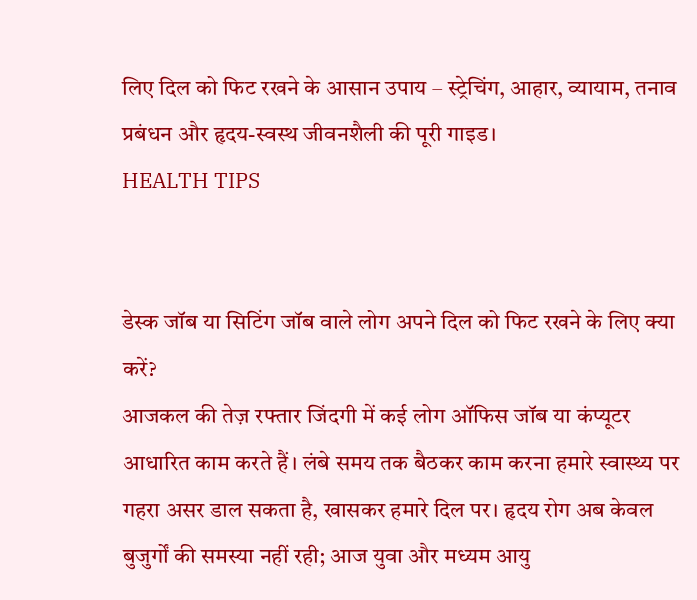लिए दिल को फिट रखने के आसान उपाय – स्ट्रेचिंग, आहार, व्यायाम, तनाव प्रबंधन और हृदय-स्वस्थ जीवनशैली की पूरी गाइड।
HEALTH TIPS


डेस्क जॉब या सिटिंग जॉब वाले लोग अपने दिल को फिट रखने के लिए क्या करें?
आजकल की तेज़ रफ्तार जिंदगी में कई लोग ऑफिस जॉब या कंप्यूटर आधारित काम करते हैं। लंबे समय तक बैठकर काम करना हमारे स्वास्थ्य पर गहरा असर डाल सकता है, खासकर हमारे दिल पर। हृदय रोग अब केवल बुजुर्गों की समस्या नहीं रही; आज युवा और मध्यम आयु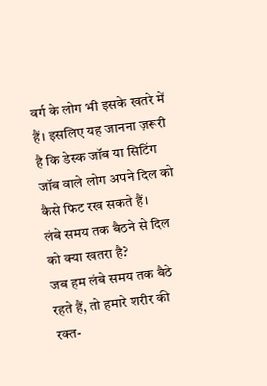वर्ग के लोग भी इसके खतरे में हैं। इसलिए यह जानना ज़रूरी है कि डेस्क जॉब या सिटिंग जॉब वाले लोग अपने दिल को कैसे फिट रख सकते हैं।
लंबे समय तक बैठने से दिल को क्या खतरा है?
जब हम लंबे समय तक बैठे रहते हैं, तो हमारे शरीर की रक्त-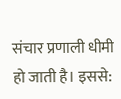संचार प्रणाली धीमी हो जाती है। इससे: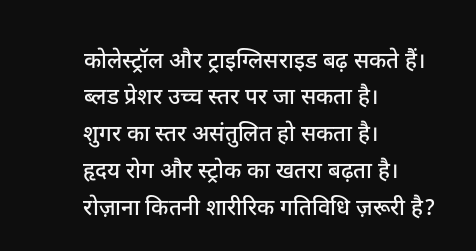कोलेस्ट्रॉल और ट्राइग्लिसराइड बढ़ सकते हैं।
ब्लड प्रेशर उच्च स्तर पर जा सकता है।
शुगर का स्तर असंतुलित हो सकता है।
हृदय रोग और स्ट्रोक का खतरा बढ़ता है।
रोज़ाना कितनी शारीरिक गतिविधि ज़रूरी है?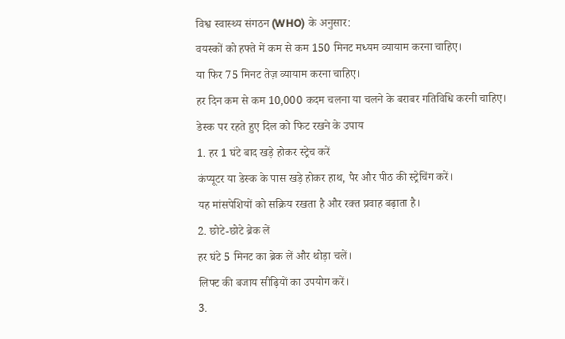विश्व स्वास्थ्य संगठन (WHO) के अनुसार:
वयस्कों को हफ्ते में कम से कम 150 मिनट मध्यम व्यायाम करना चाहिए।
या फिर 75 मिनट तेज़ व्यायाम करना चाहिए।
हर दिन कम से कम 10,000 कदम चलना या चलने के बराबर गतिविधि करनी चाहिए।
डेस्क पर रहते हुए दिल को फिट रखने के उपाय
1. हर 1 घंटे बाद खड़े होकर स्ट्रेच करें
कंप्यूटर या डेस्क के पास खड़े होकर हाथ, पैर और पीठ की स्ट्रेचिंग करें।
यह मांसपेशियों को सक्रिय रखता है और रक्त प्रवाह बढ़ाता है।
2. छोटे-छोटे ब्रेक लें
हर घंटे 5 मिनट का ब्रेक लें और थोड़ा चलें।
लिफ्ट की बजाय सीढ़ियों का उपयोग करें।
3.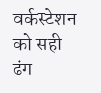वर्कस्टेशन को सही ढंग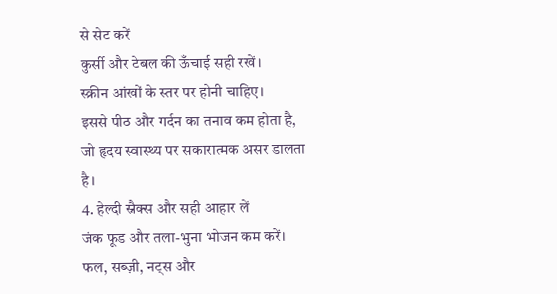से सेट करें
कुर्सी और टेबल की ऊँचाई सही रखें।
स्क्रीन आंखों के स्तर पर होनी चाहिए।
इससे पीठ और गर्दन का तनाव कम होता है, जो हृदय स्वास्थ्य पर सकारात्मक असर डालता है।
4. हेल्दी स्नैक्स और सही आहार लें
जंक फूड और तला-भुना भोजन कम करें।
फल, सब्ज़ी, नट्स और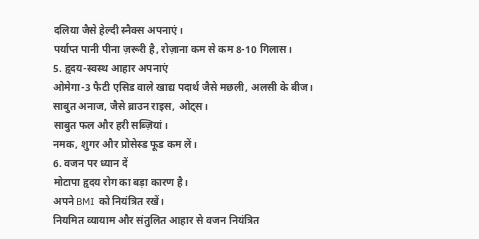दलिया जैसे हेल्दी स्नैक्स अपनाएं।
पर्याप्त पानी पीना ज़रूरी है, रोज़ाना कम से कम 8-10 गिलास।
5. हृदय-स्वस्थ आहार अपनाएं
ओमेगा-3 फैटी एसिड वाले खाद्य पदार्थ जैसे मछली, अलसी के बीज।
साबुत अनाज, जैसे ब्राउन राइस, ओट्स।
साबुत फल और हरी सब्ज़ियां।
नमक, शुगर और प्रोसेस्ड फूड कम लें।
6. वजन पर ध्यान दें
मोटापा हृदय रोग का बड़ा कारण है।
अपने BMI को नियंत्रित रखें।
नियमित व्यायाम और संतुलित आहार से वजन नियंत्रित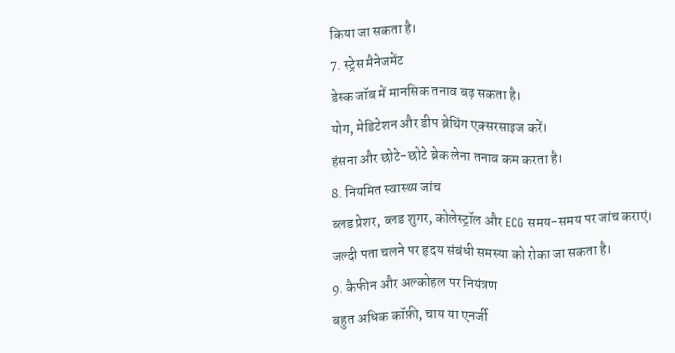किया जा सकता है।
7. स्ट्रेस मैनेजमेंट
डेस्क जॉब में मानसिक तनाव बढ़ सकता है।
योग, मेडिटेशन और डीप ब्रेथिंग एक्सरसाइज करें।
हंसना और छोटे-छोटे ब्रेक लेना तनाव कम करता है।
8. नियमित स्वास्थ्य जांच
ब्लड प्रेशर, ब्लड शुगर, कोलेस्ट्रॉल और ECG समय-समय पर जांच कराएं।
जल्दी पता चलने पर हृदय संबंधी समस्या को रोका जा सकता है।
9. कैफीन और अल्कोहल पर नियंत्रण
बहुत अधिक कॉफ़ी, चाय या एनर्जी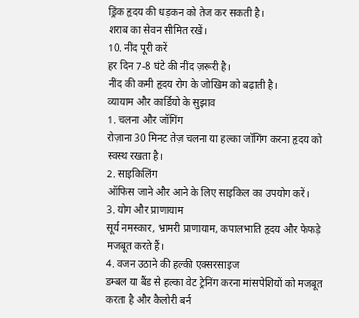ड्रिंक हृदय की धड़कन को तेज कर सकती है।
शराब का सेवन सीमित रखें।
10. नींद पूरी करें
हर दिन 7-8 घंटे की नींद ज़रूरी है।
नींद की कमी हृदय रोग के जोखिम को बढ़ाती है।
व्यायाम और कार्डियो के सुझाव
1. चलना और जॉगिंग
रोज़ाना 30 मिनट तेज़ चलना या हल्का जॉगिंग करना हृदय को स्वस्थ रखता है।
2. साइकिलिंग
ऑफिस जाने और आने के लिए साइकिल का उपयोग करें।
3. योग और प्राणायाम
सूर्य नमस्कार, भ्रामरी प्राणायाम, कपालभाति हृदय और फेफड़े मजबूत करते हैं।
4. वजन उठाने की हल्की एक्सरसाइज
डम्बल या बैंड से हल्का वेट ट्रेनिंग करना मांसपेशियों को मजबूत करता है और कैलोरी बर्न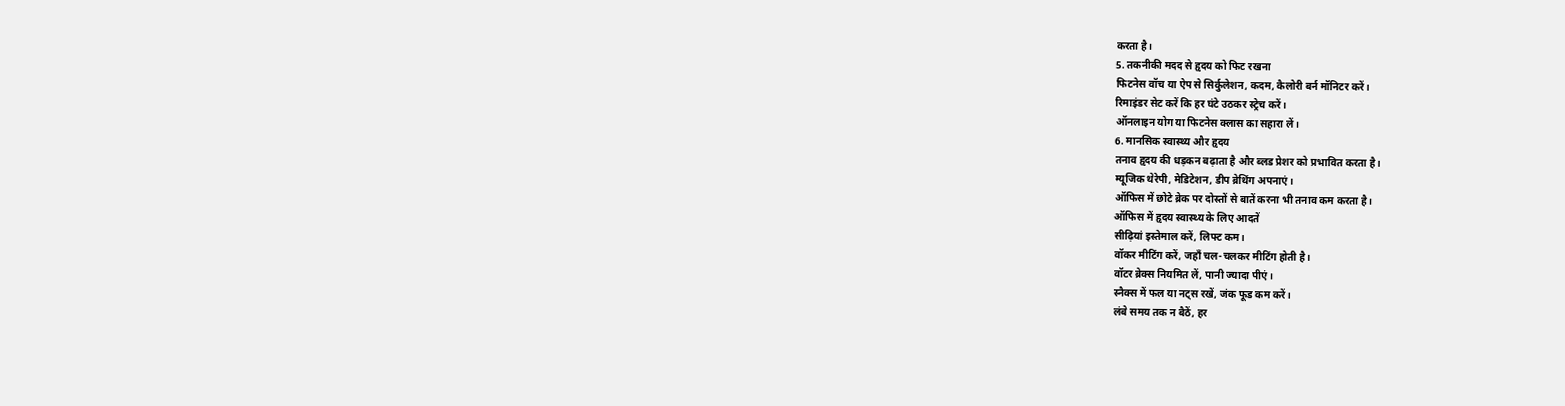करता है।
5. तकनीकी मदद से हृदय को फिट रखना
फिटनेस वॉच या ऐप से सिर्कुलेशन, कदम, कैलोरी बर्न मॉनिटर करें।
रिमाइंडर सेट करें कि हर घंटे उठकर स्ट्रेच करें।
ऑनलाइन योग या फिटनेस क्लास का सहारा लें।
6. मानसिक स्वास्थ्य और हृदय
तनाव हृदय की धड़कन बढ़ाता है और ब्लड प्रेशर को प्रभावित करता है।
म्यूजिक थेरेपी, मेडिटेशन, डीप ब्रेथिंग अपनाएं।
ऑफिस में छोटे ब्रेक पर दोस्तों से बातें करना भी तनाव कम करता है।
ऑफिस में हृदय स्वास्थ्य के लिए आदतें
सीढ़ियां इस्तेमाल करें, लिफ्ट कम।
वॉकर मीटिंग करें, जहाँ चल-चलकर मीटिंग होती है।
वॉटर ब्रेक्स नियमित लें, पानी ज्यादा पीएं।
स्नैक्स में फल या नट्स रखें, जंक फूड कम करें।
लंबे समय तक न बैठें, हर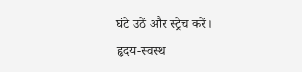घंटे उठें और स्ट्रेच करें।
हृदय-स्वस्थ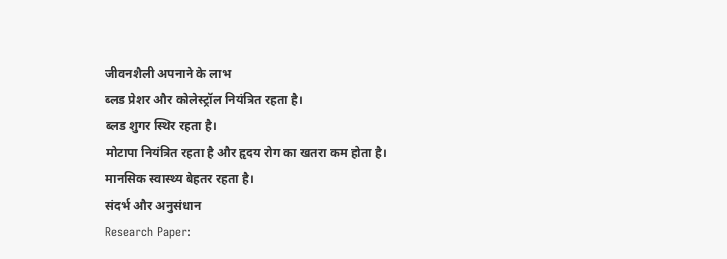जीवनशैली अपनाने के लाभ
ब्लड प्रेशर और कोलेस्ट्रॉल नियंत्रित रहता है।
ब्लड शुगर स्थिर रहता है।
मोटापा नियंत्रित रहता है और हृदय रोग का खतरा कम होता है।
मानसिक स्वास्थ्य बेहतर रहता है।
संदर्भ और अनुसंधान
Research Paper: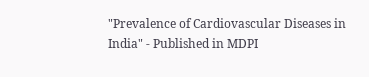"Prevalence of Cardiovascular Diseases in India" - Published in MDPI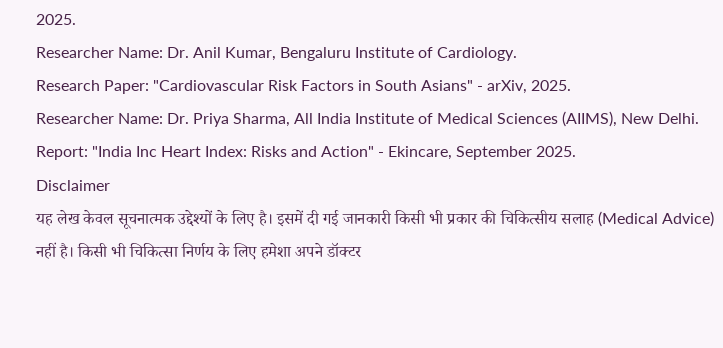2025.
Researcher Name: Dr. Anil Kumar, Bengaluru Institute of Cardiology.
Research Paper: "Cardiovascular Risk Factors in South Asians" - arXiv, 2025.
Researcher Name: Dr. Priya Sharma, All India Institute of Medical Sciences (AIIMS), New Delhi.
Report: "India Inc Heart Index: Risks and Action" - Ekincare, September 2025.
Disclaimer
यह लेख केवल सूचनात्मक उद्देश्यों के लिए है। इसमें दी गई जानकारी किसी भी प्रकार की चिकित्सीय सलाह (Medical Advice) नहीं है। किसी भी चिकित्सा निर्णय के लिए हमेशा अपने डॉक्टर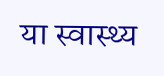या स्वास्थ्य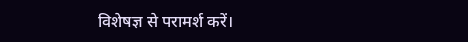विशेषज्ञ से परामर्श करें।